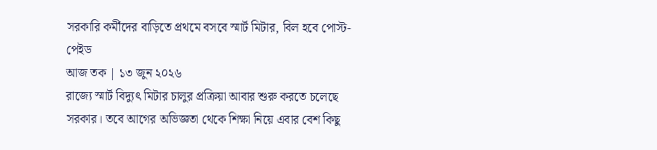সরকারি কর্মীদের বাড়িতে প্রথমে বসবে স্মার্ট মিটার, বিল হবে পোস্ট-পেইড
আজ তক | ১৩ জুন ২০২৬
রাজ্যে স্মার্ট বিদ্যুৎ মিটার চালুর প্রক্রিয়া আবার শুরু করতে চলেছে সরকার। তবে আগের অভিজ্ঞতা থেকে শিক্ষা নিয়ে এবার বেশ কিছু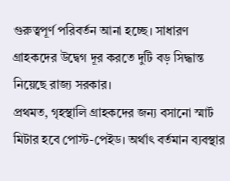গুরুত্বপূর্ণ পরিবর্তন আনা হচ্ছে। সাধারণ গ্রাহকদের উদ্বেগ দূর করতে দুটি বড় সিদ্ধান্ত নিয়েছে রাজ্য সরকার।
প্রথমত, গৃহস্থালি গ্রাহকদের জন্য বসানো স্মার্ট মিটার হবে পোস্ট-পেইড। অর্থাৎ বর্তমান ব্যবস্থার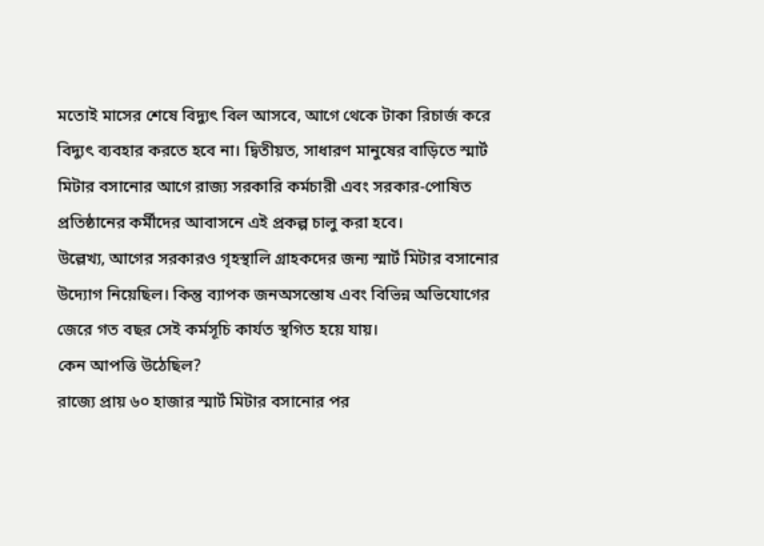মতোই মাসের শেষে বিদ্যুৎ বিল আসবে, আগে থেকে টাকা রিচার্জ করে বিদ্যুৎ ব্যবহার করতে হবে না। দ্বিতীয়ত, সাধারণ মানুষের বাড়িতে স্মার্ট মিটার বসানোর আগে রাজ্য সরকারি কর্মচারী এবং সরকার-পোষিত প্রতিষ্ঠানের কর্মীদের আবাসনে এই প্রকল্প চালু করা হবে।
উল্লেখ্য, আগের সরকারও গৃহস্থালি গ্রাহকদের জন্য স্মার্ট মিটার বসানোর উদ্যোগ নিয়েছিল। কিন্তু ব্যাপক জনঅসন্তোষ এবং বিভিন্ন অভিযোগের জেরে গত বছর সেই কর্মসূচি কার্যত স্থগিত হয়ে যায়।
কেন আপত্তি উঠেছিল?
রাজ্যে প্রায় ৬০ হাজার স্মার্ট মিটার বসানোর পর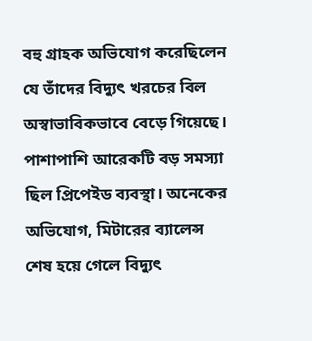বহু গ্রাহক অভিযোগ করেছিলেন যে তাঁদের বিদ্যুৎ খরচের বিল অস্বাভাবিকভাবে বেড়ে গিয়েছে। পাশাপাশি আরেকটি বড় সমস্যা ছিল প্রিপেইড ব্যবস্থা। অনেকের অভিযোগ, মিটারের ব্যালেন্স শেষ হয়ে গেলে বিদ্যুৎ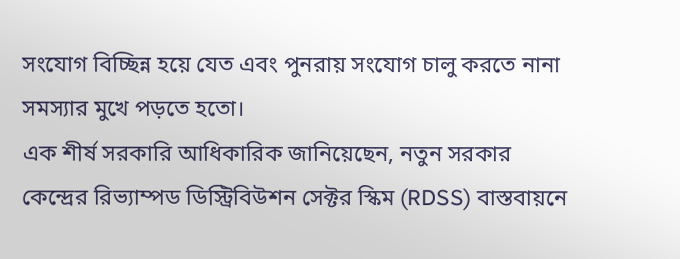সংযোগ বিচ্ছিন্ন হয়ে যেত এবং পুনরায় সংযোগ চালু করতে নানা সমস্যার মুখে পড়তে হতো।
এক শীর্ষ সরকারি আধিকারিক জানিয়েছেন, নতুন সরকার কেন্দ্রের রিভ্যাম্পড ডিস্ট্রিবিউশন সেক্টর স্কিম (RDSS) বাস্তবায়নে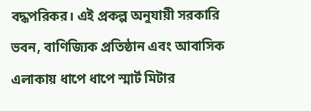বদ্ধপরিকর। এই প্রকল্প অনুযায়ী সরকারি ভবন, বাণিজ্যিক প্রতিষ্ঠান এবং আবাসিক এলাকায় ধাপে ধাপে স্মার্ট মিটার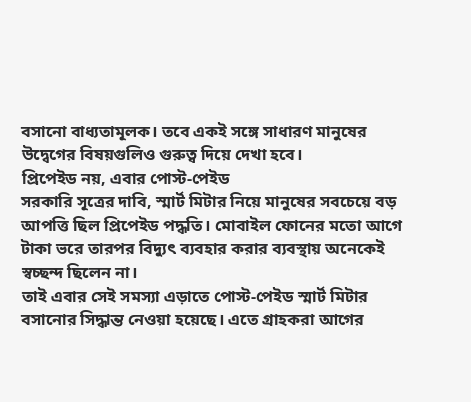বসানো বাধ্যতামূলক। তবে একই সঙ্গে সাধারণ মানুষের উদ্বেগের বিষয়গুলিও গুরুত্ব দিয়ে দেখা হবে।
প্রিপেইড নয়, এবার পোস্ট-পেইড
সরকারি সূত্রের দাবি, স্মার্ট মিটার নিয়ে মানুষের সবচেয়ে বড় আপত্তি ছিল প্রিপেইড পদ্ধতি। মোবাইল ফোনের মতো আগে টাকা ভরে তারপর বিদ্যুৎ ব্যবহার করার ব্যবস্থায় অনেকেই স্বচ্ছন্দ ছিলেন না।
তাই এবার সেই সমস্যা এড়াতে পোস্ট-পেইড স্মার্ট মিটার বসানোর সিদ্ধান্ত নেওয়া হয়েছে। এতে গ্রাহকরা আগের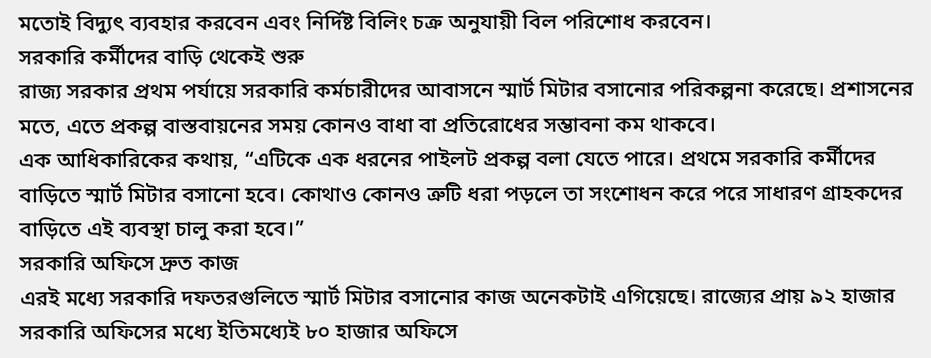মতোই বিদ্যুৎ ব্যবহার করবেন এবং নির্দিষ্ট বিলিং চক্র অনুযায়ী বিল পরিশোধ করবেন।
সরকারি কর্মীদের বাড়ি থেকেই শুরু
রাজ্য সরকার প্রথম পর্যায়ে সরকারি কর্মচারীদের আবাসনে স্মার্ট মিটার বসানোর পরিকল্পনা করেছে। প্রশাসনের মতে, এতে প্রকল্প বাস্তবায়নের সময় কোনও বাধা বা প্রতিরোধের সম্ভাবনা কম থাকবে।
এক আধিকারিকের কথায়, “এটিকে এক ধরনের পাইলট প্রকল্প বলা যেতে পারে। প্রথমে সরকারি কর্মীদের বাড়িতে স্মার্ট মিটার বসানো হবে। কোথাও কোনও ত্রুটি ধরা পড়লে তা সংশোধন করে পরে সাধারণ গ্রাহকদের বাড়িতে এই ব্যবস্থা চালু করা হবে।”
সরকারি অফিসে দ্রুত কাজ
এরই মধ্যে সরকারি দফতরগুলিতে স্মার্ট মিটার বসানোর কাজ অনেকটাই এগিয়েছে। রাজ্যের প্রায় ৯২ হাজার সরকারি অফিসের মধ্যে ইতিমধ্যেই ৮০ হাজার অফিসে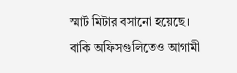স্মার্ট মিটার বসানো হয়েছে। বাকি অফিসগুলিতেও আগামী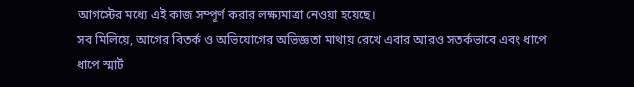আগস্টের মধ্যে এই কাজ সম্পূর্ণ করার লক্ষ্যমাত্রা নেওয়া হয়েছে।
সব মিলিয়ে, আগের বিতর্ক ও অভিযোগের অভিজ্ঞতা মাথায় রেখে এবার আরও সতর্কভাবে এবং ধাপে ধাপে স্মার্ট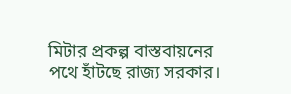মিটার প্রকল্প বাস্তবায়নের পথে হাঁটছে রাজ্য সরকার।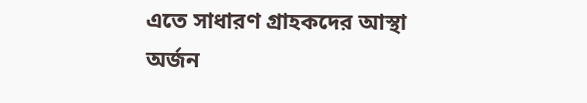এতে সাধারণ গ্রাহকদের আস্থা অর্জন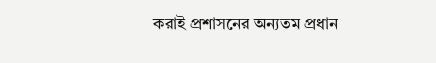করাই প্রশাসনের অন্যতম প্রধান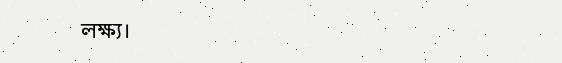লক্ষ্য।